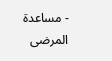- مساعدة المرضى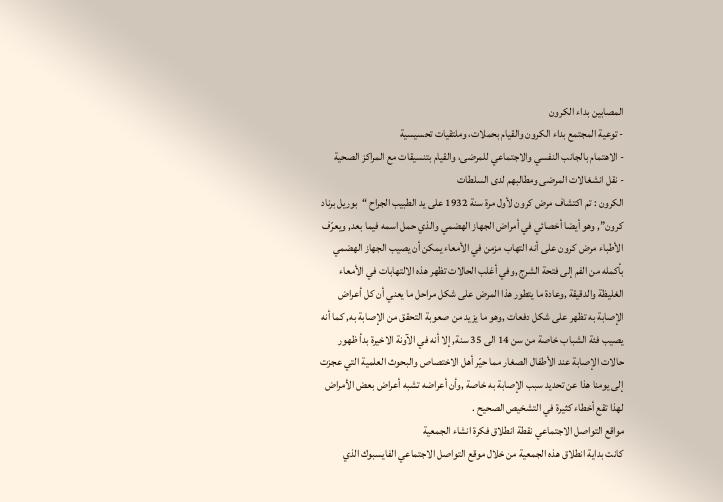المصابين بداء الكرون
- توعية المجتمع بداء الكرون والقيام بحملات، وملتقيات تحسيسية
- الاهتمام بالجانب النفسي والاجتماعي للمرضى، والقيام بتنسيقات مع المراكز الصحية
- نقل انشغالات المرضى ومطالبهم لدى السلطات
الكرون : تم اكتشاف مرض كرون لأول مرة سنة 1932 على يد الطبيب الجراح “بوريل برناد كرون”, وهو أيضا أخصائي في أمراض الجهاز الهضمي والذي حمل اسمه فيما بعد, ويعرّف الأطباء مرض كرون على أنه التهاب مزمن في الأمعاء يمكن أن يصيب الجهاز الهضمي بأكمله من الفم إلى فتحة الشرج ,وفي أغلب الحالات تظهر هذه الالتهابات في الأمعاء الغليظة والدقيقة ,وعادة ما يتطور هذا المرض على شكل مراحل ما يعني أن كل أعراض الإصابة به تظهر على شكل دفعات ,وهو ما يزيد من صعوبة التحقق من الإصابة به, كما أنه يصيب فئة الشباب خاصة من سن 14 الى 35 سنة, إلا أنه في الآونة الاخيرة بدأ ظهور حالات الإصابة عند الأطفال الصغار مما حيّر أهل الاختصاص والبحوث العلمية التي عجزت إلى يومنا هذا عن تحديد سبب الإصابة به خاصة ,وأن أعراضه تشبه أعراض بعض الأمراض لهذا تقع أخطاء كثيرة في التشخيص الصحيح .
مواقع التواصل الاجتماعي نقطة انطلاق فكرة انشاء الجمعية
كانت بداية انطلاق هذه الجمعية من خلال موقع التواصل الاجتماعي الفايسبوك الذي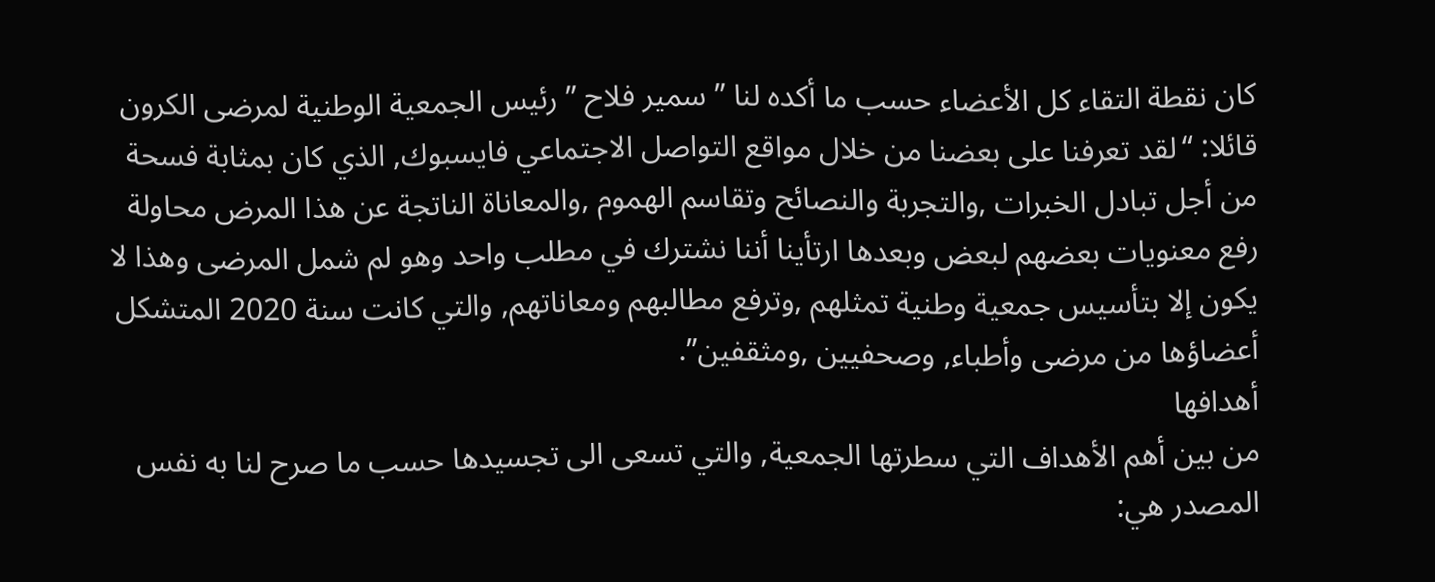كان نقطة التقاء كل الأعضاء حسب ما أكده لنا ” سمير فلاح ” رئيس الجمعية الوطنية لمرضى الكرون قائلا: “لقد تعرفنا على بعضنا من خلال مواقع التواصل الاجتماعي فايسبوك, الذي كان بمثابة فسحة من أجل تبادل الخبرات ,والتجربة والنصائح وتقاسم الهموم ,والمعاناة الناتجة عن هذا المرض محاولة رفع معنويات بعضهم لبعض وبعدها ارتأينا أننا نشترك في مطلب واحد وهو لم شمل المرضى وهذا لا يكون إلا بتأسيس جمعية وطنية تمثلهم ,وترفع مطالبهم ومعاناتهم, والتي كانت سنة 2020 المتشكل أعضاؤها من مرضى وأطباء, وصحفيين ,ومثقفين”.
أهدافها
من بين أهم الأهداف التي سطرتها الجمعية, والتي تسعى الى تجسيدها حسب ما صرح لنا به نفس المصدر هي: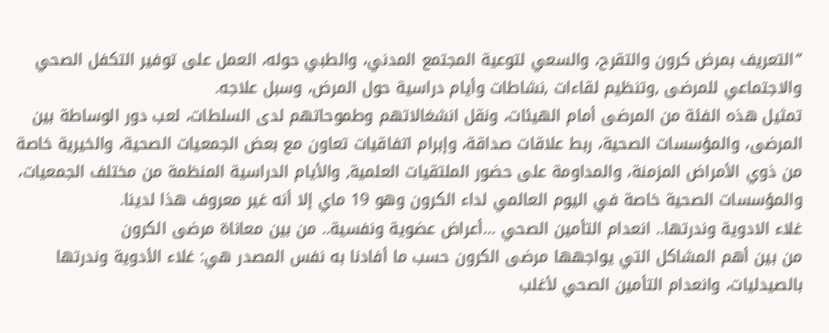“التعريف بمرض كرون والتقرح، والسعي لتوعية المجتمع المدني، والطبي حوله، العمل على توفير التكفل الصحي والاجتماعي للمرضى ,وتنظيم لقاءات ,نشاطات وأيام دراسية حول المرض، وسبل علاجه.
تمثيل هذه الفئة من المرضى أمام الهيئات، ونقل انشغالاتهم وطموحاتهم لدى السلطات، لعب دور الوساطة بين المرضى، والمؤسسات الصحية، ربط علاقات صداقة، وإبرام اتفاقيات تعاون مع بعض الجمعيات الصحية، والخيرية خاصة من ذوي الأمراض المزمنة، والمداومة على حضور الملتقيات العلمية, والأيام الدراسية المنظمة من مختلف الجمعيات، والمؤسسات الصحية خاصة في اليوم العالمي لداء الكرون وهو 19 ماي إلا أنه غير معروف هذا لدينا.
غلاء الادوية وندرتها.. انعدام التأمين الصحي …أعراض عضوية ونفسية.. من بين معاناة مرضى الكرون
من بين أهم المشاكل التي يواجهها مرضى الكرون حسب ما أفادنا به نفس المصدر هي: غلاء الأدوية وندرتها بالصيدليات، وانعدام التأمين الصحي لأغلب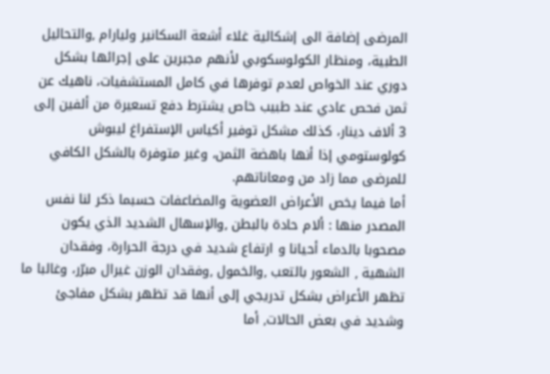المرضى إضافة الى إشكالية غلاء أشعة السكانير وليارام ,والتحاليل الطبية، ومنظار الكولوسكوبي لأنهم مجبرين على إجرائها بشكل دوري عند الخواص لعدم توفرها في كامل المستشفيات، ناهيك عن ثمن فحص عادي عند طبيب خاص يشترط دفع تسعيرة من ألفين إلى 3 ألاف دينار، كذلك مشكل توفير أكياس الإستفراغ ليبوش كولوستومي إذا أنها باهضة الثمن، وغير متوفرة بالشكل الكافي للمرضى مما زاد من ومعاناتهم.
أما فيما يخص الأعراض العضوية والمضاعفات حسبما ذكر لنا نفس المصدر منها : ألام حادة بالبطن ,والإسهال الشديد الذي يكون مصحوبا بالدماء أحيانا و ارتفاع شديد في درجة الحرارة، وفقدان الشهية , الشعور بالتعب ,والخمول ,وفقدان الوزن غيرال مبرّر، وغالبا ما تظهر الأعراض بشكل تدريجي إلى أنها قد تظهر بشكل مفاجئ وشديد في بعض الحالات, أما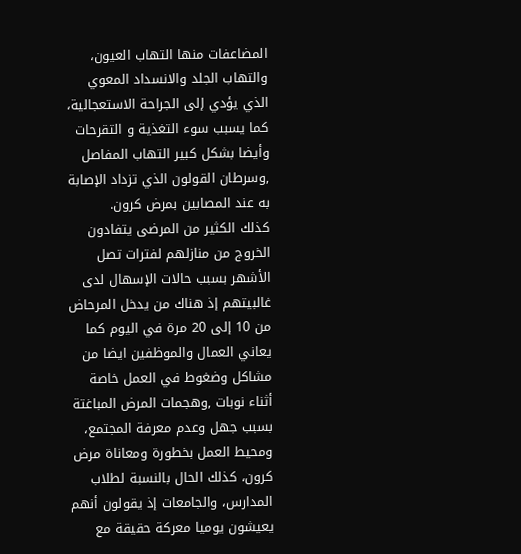المضاعفات منها التهاب العيون، والتهاب الجلد والانسداد المعوي الذي يؤدي إلى الجراحة الاستعجالية، كما يسبب سوء التغذية و التقرحات وأيضا بشكل كبير التهاب المفاصل ,وسرطان القولون الذي تزداد الإصابة به عند المصابين بمرض كرون.
كذلك الكثير من المرضى يتفادون الخروج من منازلهم لفترات تصل الأشهر بسبب حالات الإسهال لدى غالبيتهم إذ هناك من يدخل المرحاض من 10 إلى 20 مرة في اليوم كما يعاني العمال والموظفين ايضا من مشاكل وضغوط في العمل خاصة أثناء نوبات ,وهجمات المرض المباغتة بسبب جهل وعدم معرفة المجتمع، ومحيط العمل بخطورة ومعاناة مرض كرون، كذلك الحال بالنسبة لطلاب المدارس، والجامعات إذ يقولون أنهم يعيشون يوميا معركة حقيقة مع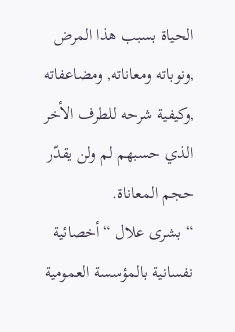الحياة بسبب هذا المرض ,ونوباته ومعاناته, ومضاعفاته ,وكيفية شرحه للطرف الأخر الذي حسبهم لم ولن يقدّر حجم المعاناة.
“ بشرى علال “أخصائية نفسانية بالمؤسسة العمومية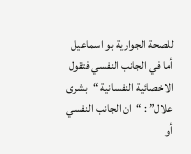للصحة الجوارية بو اسماعيل
أما في الجانب النفسي فتقول الاخصائية النفسانية “بشرى علال” : “ان الجانب النفسي أو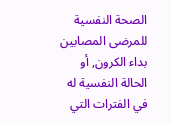الصحة النفسية للمرضى المصابين بداء الكرون, أو الحالة النفسية له في الفترات التي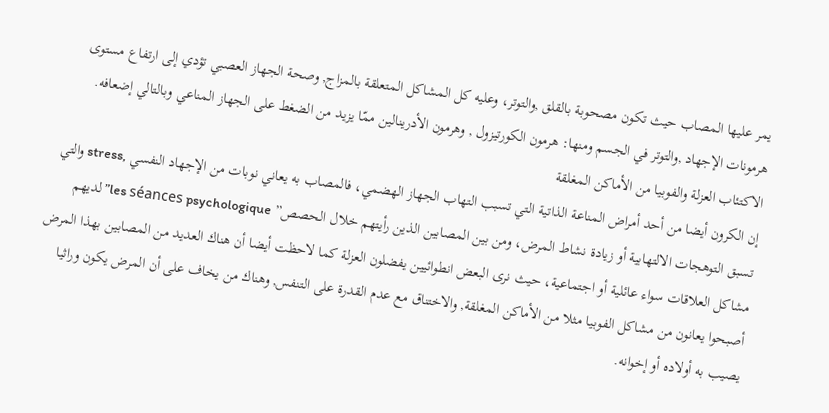يمر عليها المصاب حيث تكون مصحوبة بالقلق ,والتوتر، وعليه كل المشاكل المتعلقة بالمزاج, وصحة الجهاز العصبي تؤدي إلى ارتفاع مستوى هرمونات الإجهاد ,والتوتر في الجسم ومنها: هرمون الكورتيزول , وهرمون الأدرينالين ممّا يزيد من الضغط على الجهاز المناعي وبالتالي إضعافه.
الاكتئاب العزلة والفوبيا من الأماكن المغلقة
إن الكرون أيضا من أحد أمراض المناعة الذاتية التي تسبب التهاب الجهاز الهضمي، فالمصاب به يعاني نوبات من الإجهاد النفسي ,stress والتي تسبق التوهجات الالتهابية أو زيادة نشاط المرض، ومن بين المصابين الذين رأيتهم خلال الحصص” les séances psychologique” لديهم مشاكل العلاقات سواء عائلية أو اجتماعية، حيث نرى البعض انطوائيين يفضلون العزلة كما لاحظت أيضا أن هناك العديد من المصابين بهذا المرض أصبحوا يعانون من مشاكل الفوبيا مثلا من الأماكن المغلقة, والاختناق مع عدم القدرة على التنفس, وهناك من يخاف على أن المرض يكون وراثيا يصيب به أولاده أو إخوانه.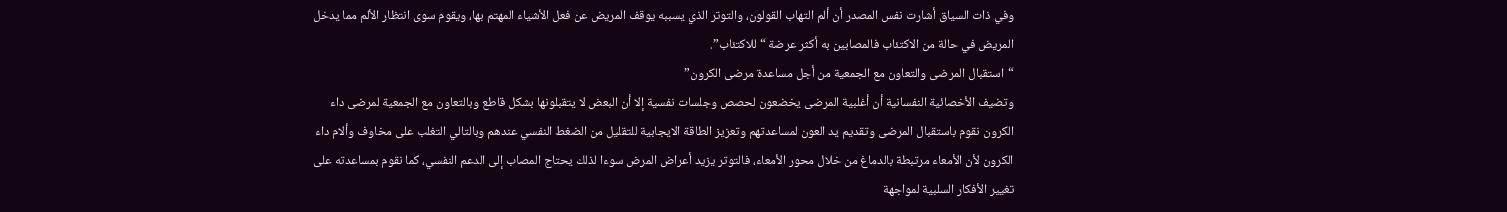وفي ذات السياق أشارت نفس المصدر أن ألم التهاب القولون، والتوتر الذي يسببه يوقف المريض عن فعل الأشياء المهتم بها، ويقوم سوى انتظار الألم مما يدخل المريض في حالة من الاكتئاب فالمصابين به أكثر عرضة “للاكتئاب”.
“استقبال المرضى والتعاون مع الجمعية من أجل مساعدة مرضى الكرون”
وتضيف الأخصائية النفسانية أن أغلبية المرضى يخضعون لحصص وجلسات نفسية إلا أن البعض لا يتقبلونها بشكل قاطع وبالتعاون مع الجمعية لمرضى داء الكرون نقوم باستقبال المرضى وتقديم يد العون لمساعدتهم وتعزيز الطاقة الايجابية للتقليل من الضغط النفسي عندهم وبالتالي التغلب على مخاوف وألام داء الكرون لأن الأمعاء مرتبطة بالدماغ من خلال محور الأمعاء، فالتوتر يزيد أعراض المرض سوءا لذلك يحتاج المصاب إلى الدعم النفسي، كما نقوم بمساعدته على تغيير الأفكار السلبية لمواجهة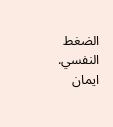الضغط النفسي.
ايمان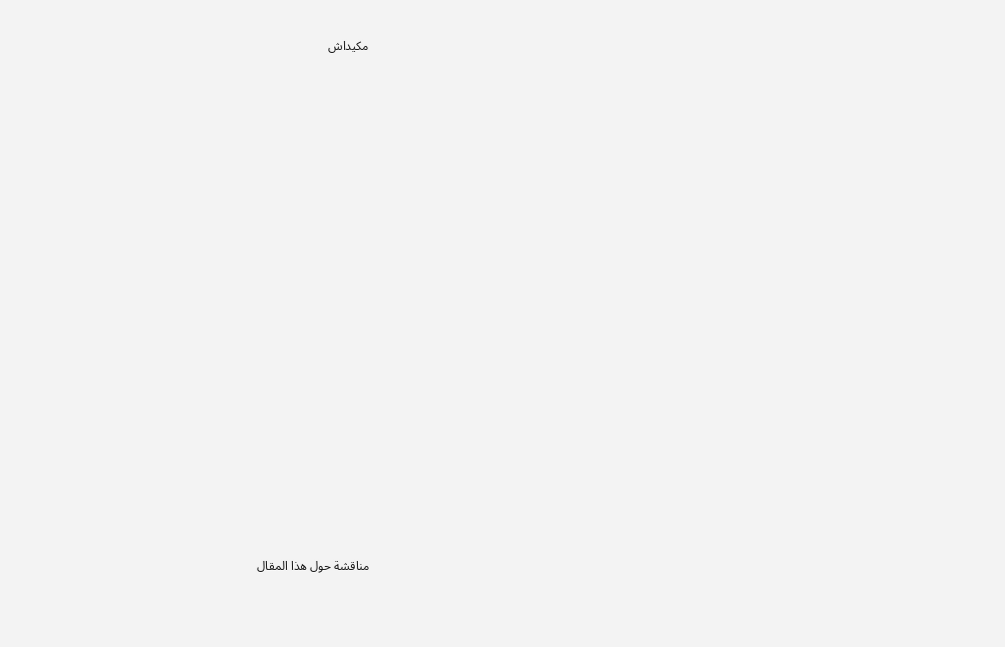مكيداش

























مناقشة حول هذا المقال